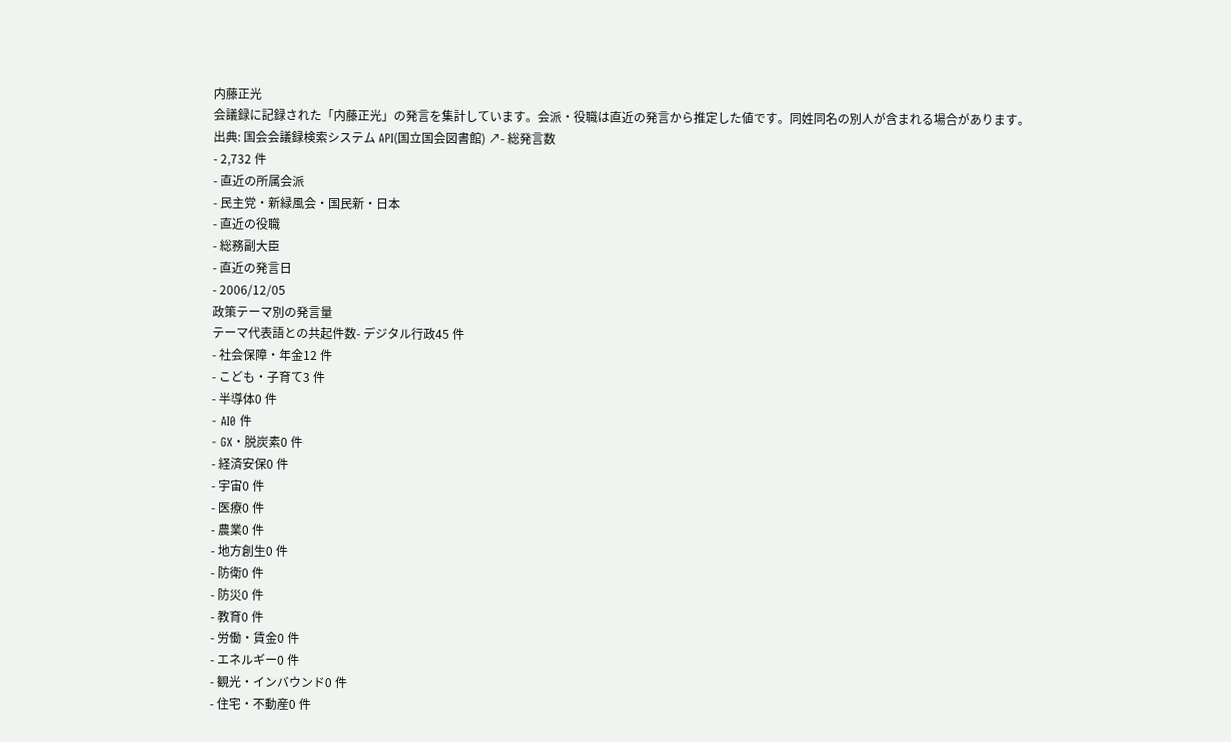内藤正光
会議録に記録された「内藤正光」の発言を集計しています。会派・役職は直近の発言から推定した値です。同姓同名の別人が含まれる場合があります。
出典: 国会会議録検索システム API(国立国会図書館) ↗- 総発言数
- 2,732 件
- 直近の所属会派
- 民主党・新緑風会・国民新・日本
- 直近の役職
- 総務副大臣
- 直近の発言日
- 2006/12/05
政策テーマ別の発言量
テーマ代表語との共起件数- デジタル行政45 件
- 社会保障・年金12 件
- こども・子育て3 件
- 半導体0 件
- AI0 件
- GX・脱炭素0 件
- 経済安保0 件
- 宇宙0 件
- 医療0 件
- 農業0 件
- 地方創生0 件
- 防衛0 件
- 防災0 件
- 教育0 件
- 労働・賃金0 件
- エネルギー0 件
- 観光・インバウンド0 件
- 住宅・不動産0 件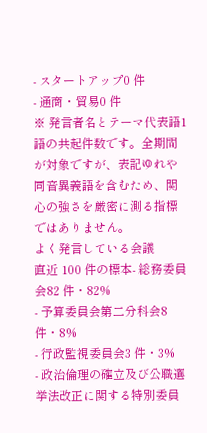- スタートアップ0 件
- 通商・貿易0 件
※ 発言者名とテーマ代表語1語の共起件数です。全期間が対象ですが、表記ゆれや 同音異義語を含むため、関心の強さを厳密に測る指標ではありません。
よく発言している会議
直近 100 件の標本- 総務委員会82 件・82%
- 予算委員会第二分科会8 件・8%
- 行政監視委員会3 件・3%
- 政治倫理の確立及び公職選挙法改正に関する特別委員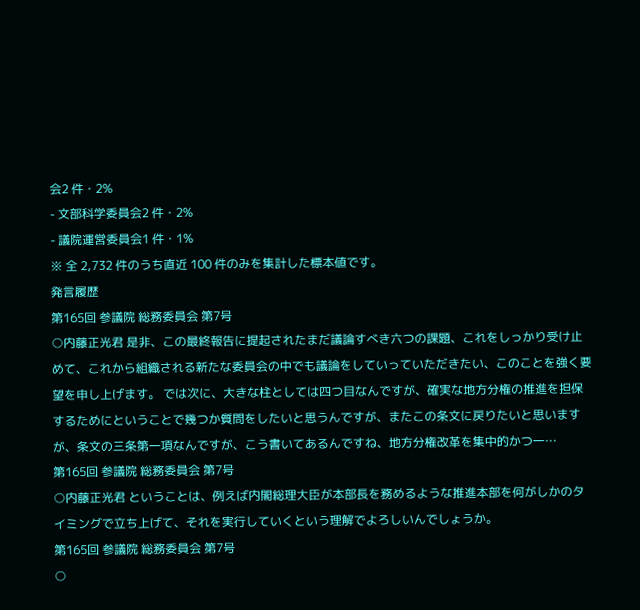会2 件・2%
- 文部科学委員会2 件・2%
- 議院運営委員会1 件・1%
※ 全 2,732 件のうち直近 100 件のみを集計した標本値です。
発言履歴
第165回 参議院 総務委員会 第7号
○内藤正光君 是非、この最終報告に提起されたまだ議論すべき六つの課題、これをしっかり受け止めて、これから組織される新たな委員会の中でも議論をしていっていただきたい、このことを強く要望を申し上げます。 では次に、大きな柱としては四つ目なんですが、確実な地方分権の推進を担保するためにということで幾つか質問をしたいと思うんですが、またこの条文に戻りたいと思いますが、条文の三条第一項なんですが、こう書いてあるんですね、地方分権改革を集中的かつ一…
第165回 参議院 総務委員会 第7号
○内藤正光君 ということは、例えば内閣総理大臣が本部長を務めるような推進本部を何がしかのタイミングで立ち上げて、それを実行していくという理解でよろしいんでしょうか。
第165回 参議院 総務委員会 第7号
○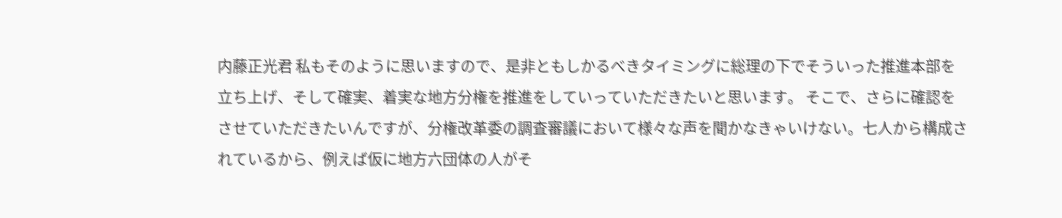内藤正光君 私もそのように思いますので、是非ともしかるべきタイミングに総理の下でそういった推進本部を立ち上げ、そして確実、着実な地方分権を推進をしていっていただきたいと思います。 そこで、さらに確認をさせていただきたいんですが、分権改革委の調査審議において様々な声を聞かなきゃいけない。七人から構成されているから、例えば仮に地方六団体の人がそ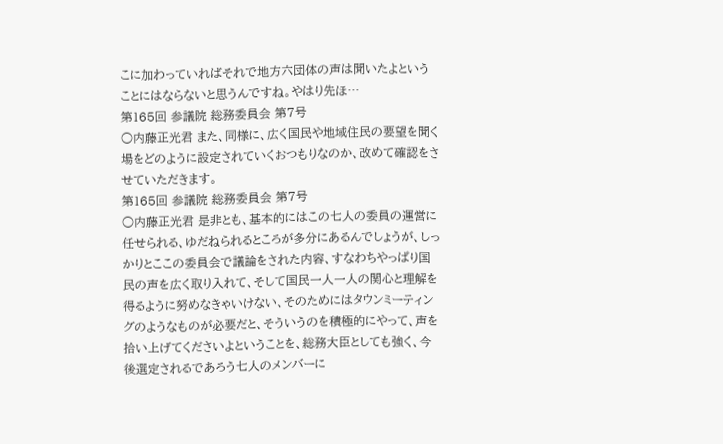こに加わっていればそれで地方六団体の声は聞いたよということにはならないと思うんですね。やはり先ほ…
第165回 参議院 総務委員会 第7号
○内藤正光君 また、同様に、広く国民や地域住民の要望を聞く場をどのように設定されていくおつもりなのか、改めて確認をさせていただきます。
第165回 参議院 総務委員会 第7号
○内藤正光君 是非とも、基本的にはこの七人の委員の運営に任せられる、ゆだねられるところが多分にあるんでしょうが、しっかりとここの委員会で議論をされた内容、すなわちやっぱり国民の声を広く取り入れて、そして国民一人一人の関心と理解を得るように努めなきゃいけない、そのためにはタウンミーティングのようなものが必要だと、そういうのを積極的にやって、声を拾い上げてくださいよということを、総務大臣としても強く、今後選定されるであろう七人のメンバーに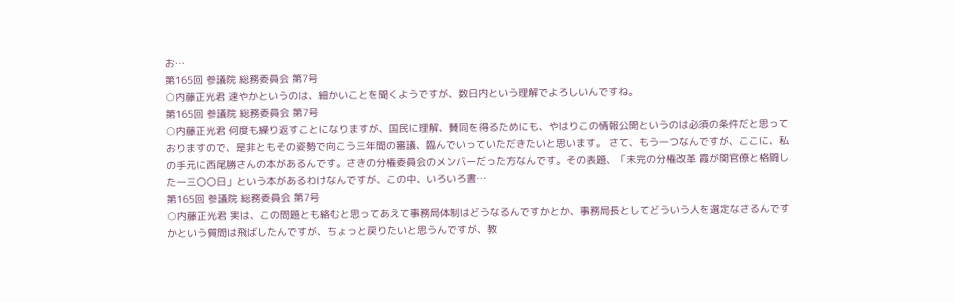お…
第165回 参議院 総務委員会 第7号
○内藤正光君 速やかというのは、細かいことを聞くようですが、数日内という理解でよろしいんですね。
第165回 参議院 総務委員会 第7号
○内藤正光君 何度も繰り返すことになりますが、国民に理解、賛同を得るためにも、やはりこの情報公開というのは必須の条件だと思っておりますので、是非ともその姿勢で向こう三年間の審議、臨んでいっていただきたいと思います。 さて、もう一つなんですが、ここに、私の手元に西尾勝さんの本があるんです。さきの分権委員会のメンバーだった方なんです。その表題、「未完の分権改革 霞が関官僚と格闘した一三〇〇日」という本があるわけなんですが、この中、いろいろ書…
第165回 参議院 総務委員会 第7号
○内藤正光君 実は、この問題とも絡むと思ってあえて事務局体制はどうなるんですかとか、事務局長としてどういう人を選定なさるんですかという質問は飛ばしたんですが、ちょっと戻りたいと思うんですが、教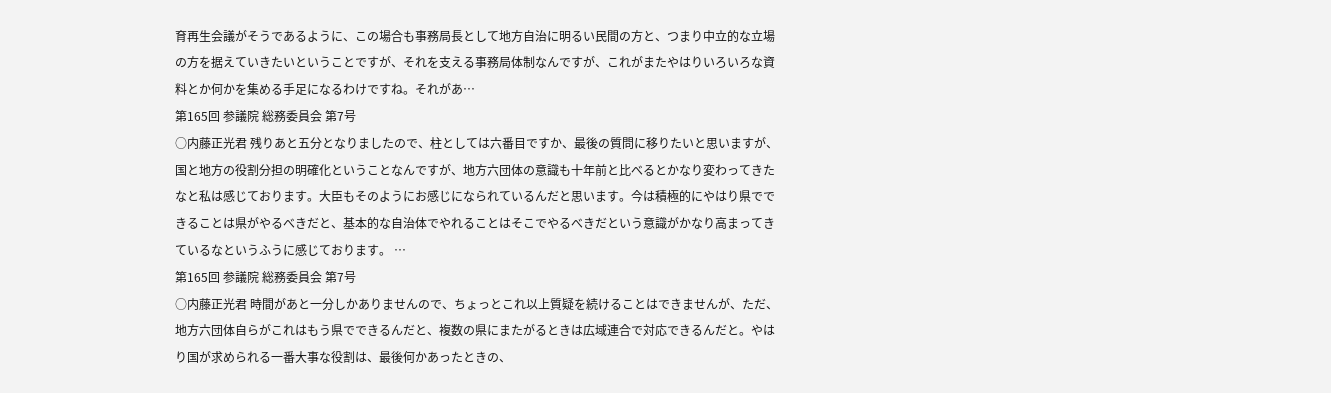育再生会議がそうであるように、この場合も事務局長として地方自治に明るい民間の方と、つまり中立的な立場の方を据えていきたいということですが、それを支える事務局体制なんですが、これがまたやはりいろいろな資料とか何かを集める手足になるわけですね。それがあ…
第165回 参議院 総務委員会 第7号
○内藤正光君 残りあと五分となりましたので、柱としては六番目ですか、最後の質問に移りたいと思いますが、国と地方の役割分担の明確化ということなんですが、地方六団体の意識も十年前と比べるとかなり変わってきたなと私は感じております。大臣もそのようにお感じになられているんだと思います。今は積極的にやはり県でできることは県がやるべきだと、基本的な自治体でやれることはそこでやるべきだという意識がかなり高まってきているなというふうに感じております。 …
第165回 参議院 総務委員会 第7号
○内藤正光君 時間があと一分しかありませんので、ちょっとこれ以上質疑を続けることはできませんが、ただ、地方六団体自らがこれはもう県でできるんだと、複数の県にまたがるときは広域連合で対応できるんだと。やはり国が求められる一番大事な役割は、最後何かあったときの、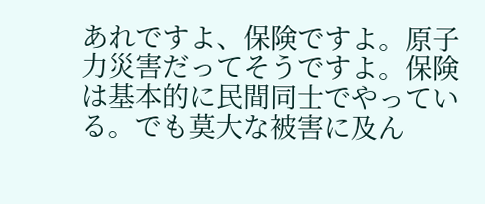あれですよ、保険ですよ。原子力災害だってそうですよ。保険は基本的に民間同士でやっている。でも莫大な被害に及ん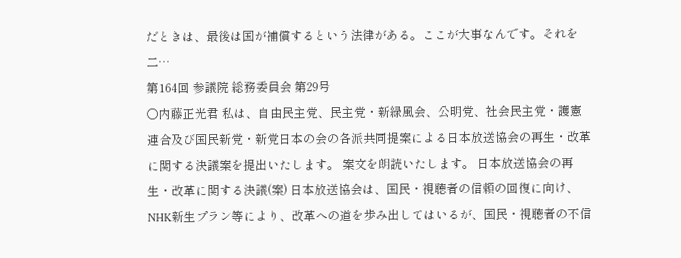だときは、最後は国が補償するという法律がある。ここが大事なんです。それを二…
第164回 参議院 総務委員会 第29号
○内藤正光君 私は、自由民主党、民主党・新緑風会、公明党、社会民主党・護憲連合及び国民新党・新党日本の会の各派共同提案による日本放送協会の再生・改革に関する決議案を提出いたします。 案文を朗読いたします。 日本放送協会の再生・改革に関する決議(案) 日本放送協会は、国民・視聴者の信頼の回復に向け、NHK新生プラン等により、改革への道を歩み出してはいるが、国民・視聴者の不信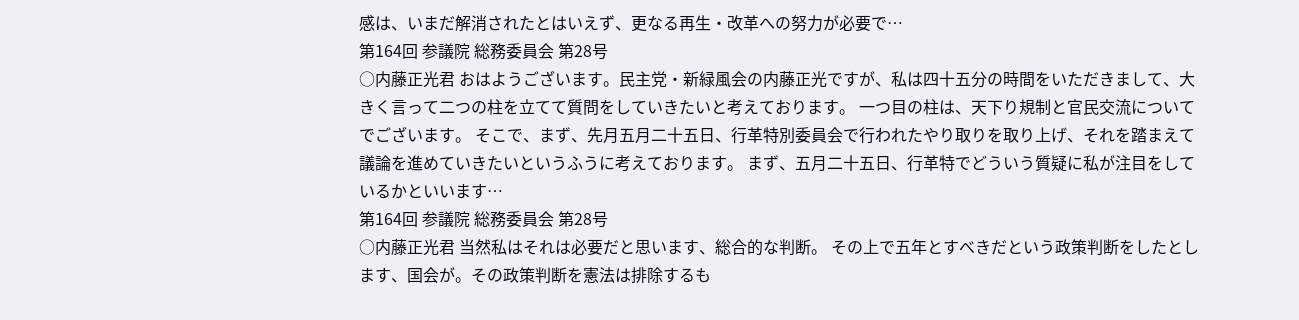感は、いまだ解消されたとはいえず、更なる再生・改革への努力が必要で…
第164回 参議院 総務委員会 第28号
○内藤正光君 おはようございます。民主党・新緑風会の内藤正光ですが、私は四十五分の時間をいただきまして、大きく言って二つの柱を立てて質問をしていきたいと考えております。 一つ目の柱は、天下り規制と官民交流についてでございます。 そこで、まず、先月五月二十五日、行革特別委員会で行われたやり取りを取り上げ、それを踏まえて議論を進めていきたいというふうに考えております。 まず、五月二十五日、行革特でどういう質疑に私が注目をしているかといいます…
第164回 参議院 総務委員会 第28号
○内藤正光君 当然私はそれは必要だと思います、総合的な判断。 その上で五年とすべきだという政策判断をしたとします、国会が。その政策判断を憲法は排除するも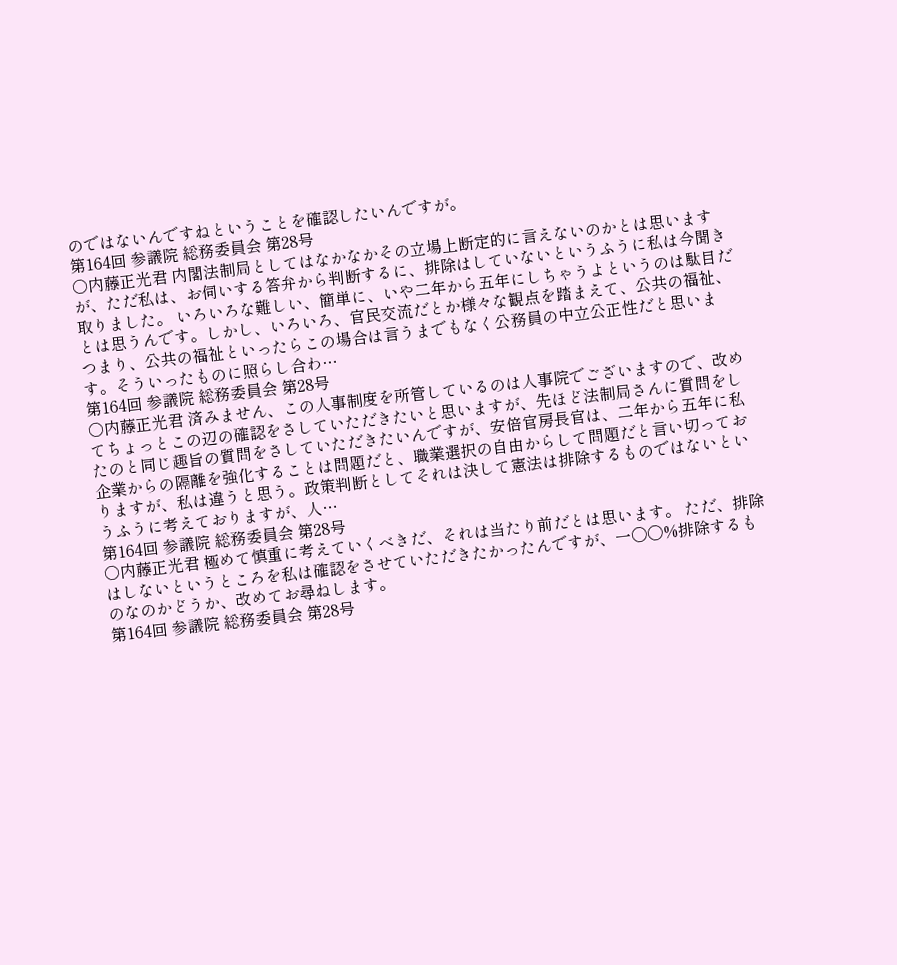のではないんですねということを確認したいんですが。
第164回 参議院 総務委員会 第28号
○内藤正光君 内閣法制局としてはなかなかその立場上断定的に言えないのかとは思いますが、ただ私は、お伺いする答弁から判断するに、排除はしていないというふうに私は今聞き取りました。 いろいろな難しい、簡単に、いや二年から五年にしちゃうよというのは駄目だとは思うんです。しかし、いろいろ、官民交流だとか様々な観点を踏まえて、公共の福祉、つまり、公共の福祉といったらこの場合は言うまでもなく公務員の中立公正性だと思います。そういったものに照らし合わ…
第164回 参議院 総務委員会 第28号
○内藤正光君 済みません、この人事制度を所管しているのは人事院でございますので、改めてちょっとこの辺の確認をさしていただきたいと思いますが、先ほど法制局さんに質問をしたのと同じ趣旨の質問をさしていただきたいんですが、安倍官房長官は、二年から五年に私企業からの隔離を強化することは問題だと、職業選択の自由からして問題だと言い切っておりますが、私は違うと思う。政策判断としてそれは決して憲法は排除するものではないというふうに考えておりますが、人…
第164回 参議院 総務委員会 第28号
○内藤正光君 極めて慎重に考えていくべきだ、それは当たり前だとは思います。 ただ、排除はしないというところを私は確認をさせていただきたかったんですが、一〇〇%排除するものなのかどうか、改めてお尋ねします。
第164回 参議院 総務委員会 第28号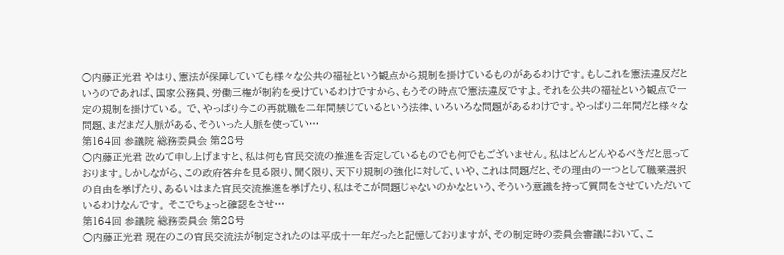○内藤正光君 やはり、憲法が保障していても様々な公共の福祉という観点から規制を掛けているものがあるわけです。もしこれを憲法違反だというのであれば、国家公務員、労働三権が制約を受けているわけですから、もうその時点で憲法違反ですよ。それを公共の福祉という観点で一定の規制を掛けている。 で、やっぱり今この再就職を二年間禁じているという法律、いろいろな問題があるわけです。やっぱり二年間だと様々な問題、まだまだ人脈がある、そういった人脈を使ってい…
第164回 参議院 総務委員会 第28号
○内藤正光君 改めて申し上げますと、私は何も官民交流の推進を否定しているものでも何でもございません。私はどんどんやるべきだと思っております。しかしながら、この政府答弁を見る限り、聞く限り、天下り規制の強化に対して、いや、これは問題だと、その理由の一つとして職業選択の自由を挙げたり、あるいはまた官民交流推進を挙げたり、私はそこが問題じゃないのかなという、そういう意識を持って質問をさせていただいているわけなんです。 そこでちょっと確認をさせ…
第164回 参議院 総務委員会 第28号
○内藤正光君 現在のこの官民交流法が制定されたのは平成十一年だったと記憶しておりますが、その制定時の委員会審議において、こ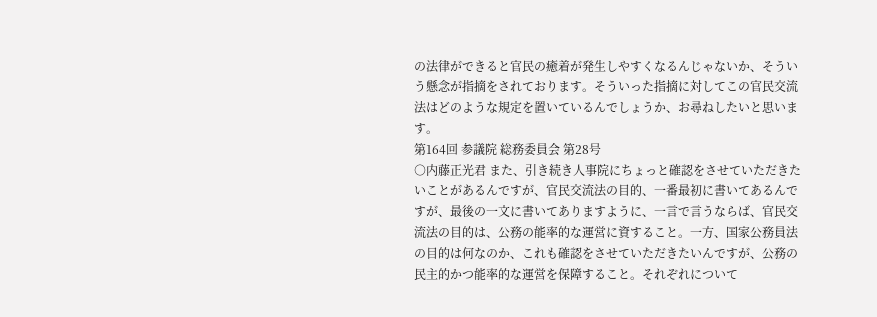の法律ができると官民の癒着が発生しやすくなるんじゃないか、そういう懸念が指摘をされております。そういった指摘に対してこの官民交流法はどのような規定を置いているんでしょうか、お尋ねしたいと思います。
第164回 参議院 総務委員会 第28号
○内藤正光君 また、引き続き人事院にちょっと確認をさせていただきたいことがあるんですが、官民交流法の目的、一番最初に書いてあるんですが、最後の一文に書いてありますように、一言で言うならば、官民交流法の目的は、公務の能率的な運営に資すること。一方、国家公務員法の目的は何なのか、これも確認をさせていただきたいんですが、公務の民主的かつ能率的な運営を保障すること。それぞれについて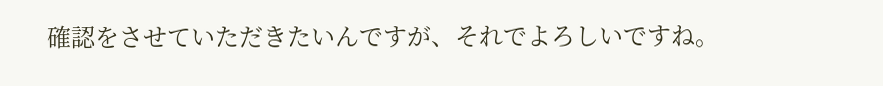確認をさせていただきたいんですが、それでよろしいですね。